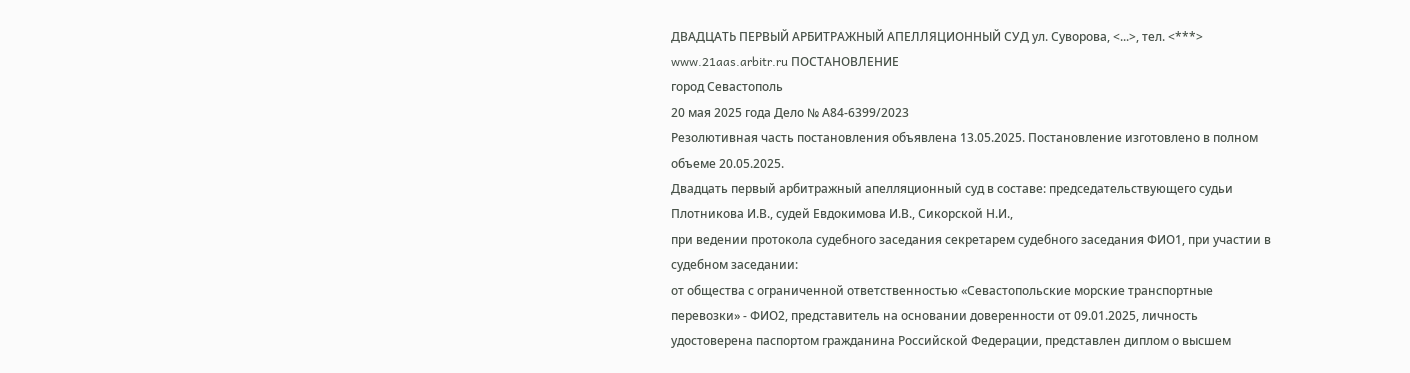ДВАДЦАТЬ ПЕРВЫЙ АРБИТРАЖНЫЙ АПЕЛЛЯЦИОННЫЙ СУД ул. Суворова, <...>, тел. <***>
www.21aas.arbitr.ru ПОСТАНОВЛЕНИЕ
город Севастополь
20 мая 2025 года Дело № А84-6399/2023
Резолютивная часть постановления объявлена 13.05.2025. Постановление изготовлено в полном объеме 20.05.2025.
Двадцать первый арбитражный апелляционный суд в составе: председательствующего судьи Плотникова И.В., судей Евдокимова И.В., Сикорской Н.И.,
при ведении протокола судебного заседания секретарем судебного заседания ФИО1, при участии в судебном заседании:
от общества с ограниченной ответственностью «Севастопольские морские транспортные перевозки» - ФИО2, представитель на основании доверенности от 09.01.2025, личность удостоверена паспортом гражданина Российской Федерации, представлен диплом о высшем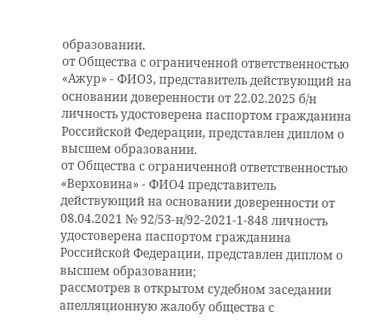образовании.
от Общества с ограниченной ответственностью «Ажур» - ФИО3, представитель действующий на основании доверенности от 22.02.2025 б/н личность удостоверена паспортом гражданина Российской Федерации, представлен диплом о высшем образовании.
от Общества с ограниченной ответственностью «Верховина» - ФИО4 представитель действующий на основании доверенности от 08.04.2021 № 92/53-н/92-2021-1-848 личность удостоверена паспортом гражданина Российской Федерации, представлен диплом о высшем образовании;
рассмотрев в открытом судебном заседании апелляционную жалобу общества с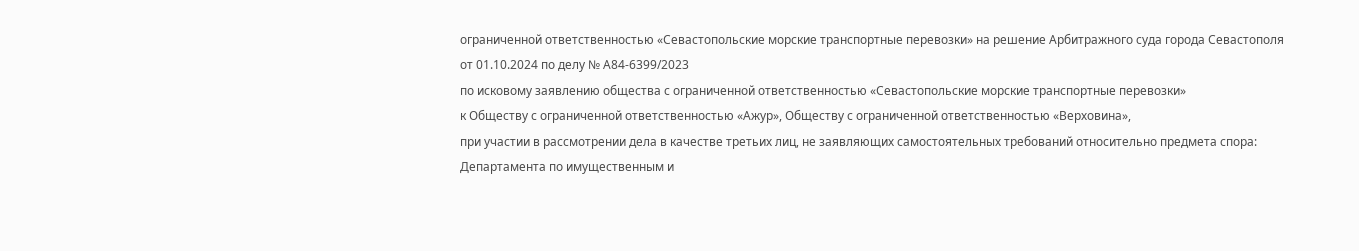ограниченной ответственностью «Севастопольские морские транспортные перевозки» на решение Арбитражного суда города Севастополя от 01.10.2024 по делу № А84-6399/2023
по исковому заявлению общества с ограниченной ответственностью «Севастопольские морские транспортные перевозки»
к Обществу с ограниченной ответственностью «Ажур», Обществу с ограниченной ответственностью «Верховина»,
при участии в рассмотрении дела в качестве третьих лиц, не заявляющих самостоятельных требований относительно предмета спора: Департамента по имущественным и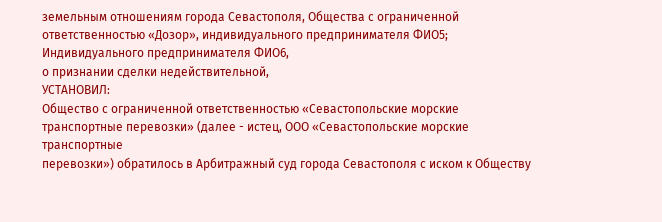земельным отношениям города Севастополя, Общества с ограниченной ответственностью «Дозор», индивидуального предпринимателя ФИО5; Индивидуального предпринимателя ФИО6,
о признании сделки недействительной,
УСТАНОВИЛ:
Общество с ограниченной ответственностью «Севастопольские морские транспортные перевозки» (далее - истец, ООО «Севастопольские морские транспортные
перевозки») обратилось в Арбитражный суд города Севастополя с иском к Обществу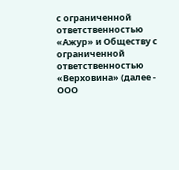с ограниченной ответственностью «Ажур» и Обществу с ограниченной ответственностью «Верховина» (далее - ООО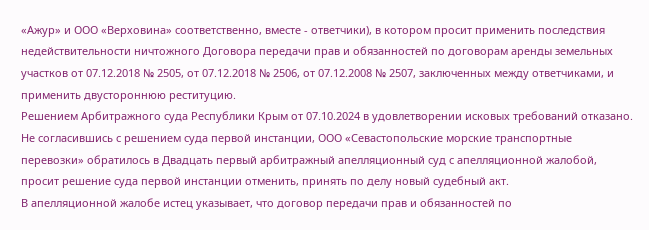«Ажур» и ООО «Верховина» соответственно, вместе - ответчики), в котором просит применить последствия недействительности ничтожного Договора передачи прав и обязанностей по договорам аренды земельных участков от 07.12.2018 № 2505, от 07.12.2018 № 2506, от 07.12.2008 № 2507, заключенных между ответчиками, и применить двустороннюю реституцию.
Решением Арбитражного суда Республики Крым от 07.10.2024 в удовлетворении исковых требований отказано.
Не согласившись с решением суда первой инстанции, ООО «Севастопольские морские транспортные перевозки» обратилось в Двадцать первый арбитражный апелляционный суд с апелляционной жалобой, просит решение суда первой инстанции отменить, принять по делу новый судебный акт.
В апелляционной жалобе истец указывает, что договор передачи прав и обязанностей по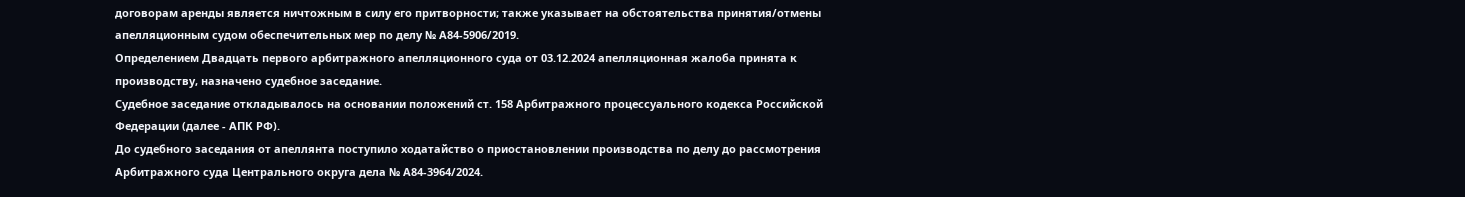договорам аренды является ничтожным в силу его притворности; также указывает на обстоятельства принятия/отмены апелляционным судом обеспечительных мер по делу № А84-5906/2019.
Определением Двадцать первого арбитражного апелляционного суда от 03.12.2024 апелляционная жалоба принята к производству, назначено судебное заседание.
Судебное заседание откладывалось на основании положений ст. 158 Арбитражного процессуального кодекса Российской Федерации (далее - АПК РФ).
До судебного заседания от апеллянта поступило ходатайство о приостановлении производства по делу до рассмотрения Арбитражного суда Центрального округа дела № А84-3964/2024.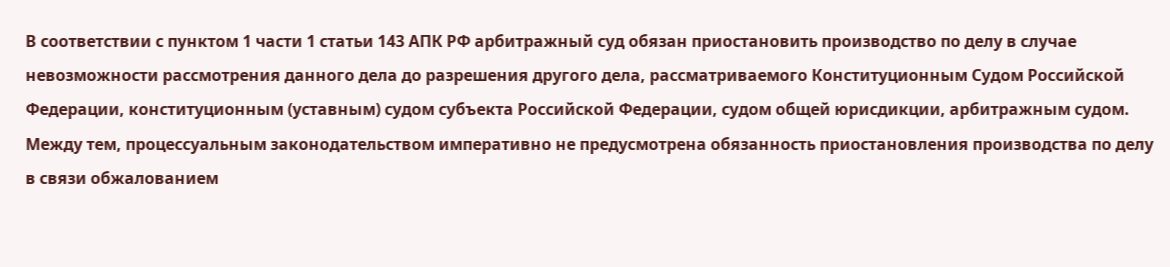В соответствии с пунктом 1 части 1 статьи 143 АПК РФ арбитражный суд обязан приостановить производство по делу в случае невозможности рассмотрения данного дела до разрешения другого дела, рассматриваемого Конституционным Судом Российской Федерации, конституционным (уставным) судом субъекта Российской Федерации, судом общей юрисдикции, арбитражным судом.
Между тем, процессуальным законодательством императивно не предусмотрена обязанность приостановления производства по делу в связи обжалованием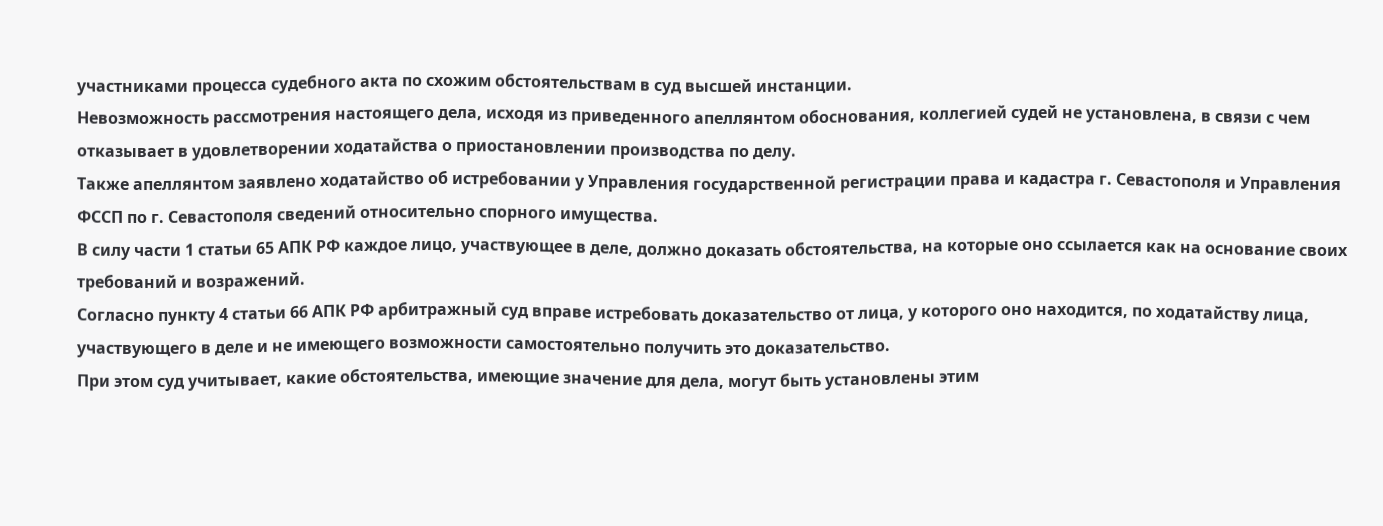участниками процесса судебного акта по схожим обстоятельствам в суд высшей инстанции.
Невозможность рассмотрения настоящего дела, исходя из приведенного апеллянтом обоснования, коллегией судей не установлена, в связи с чем отказывает в удовлетворении ходатайства о приостановлении производства по делу.
Также апеллянтом заявлено ходатайство об истребовании у Управления государственной регистрации права и кадастра г. Севастополя и Управления ФССП по г. Севастополя сведений относительно спорного имущества.
В силу части 1 статьи 65 АПК РФ каждое лицо, участвующее в деле, должно доказать обстоятельства, на которые оно ссылается как на основание своих требований и возражений.
Согласно пункту 4 статьи 66 АПК РФ арбитражный суд вправе истребовать доказательство от лица, у которого оно находится, по ходатайству лица, участвующего в деле и не имеющего возможности самостоятельно получить это доказательство.
При этом суд учитывает, какие обстоятельства, имеющие значение для дела, могут быть установлены этим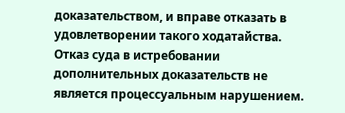доказательством, и вправе отказать в удовлетворении такого ходатайства. Отказ суда в истребовании дополнительных доказательств не является процессуальным нарушением.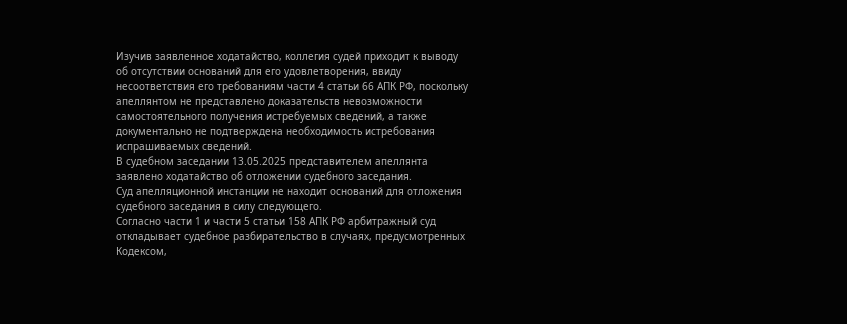Изучив заявленное ходатайство, коллегия судей приходит к выводу об отсутствии оснований для его удовлетворения, ввиду несоответствия его требованиям части 4 статьи 66 АПК РФ, поскольку апеллянтом не представлено доказательств невозможности самостоятельного получения истребуемых сведений, а также документально не подтверждена необходимость истребования испрашиваемых сведений.
В судебном заседании 13.05.2025 представителем апеллянта заявлено ходатайство об отложении судебного заседания.
Суд апелляционной инстанции не находит оснований для отложения судебного заседания в силу следующего.
Согласно части 1 и части 5 статьи 158 АПК РФ арбитражный суд откладывает судебное разбирательство в случаях, предусмотренных Кодексом,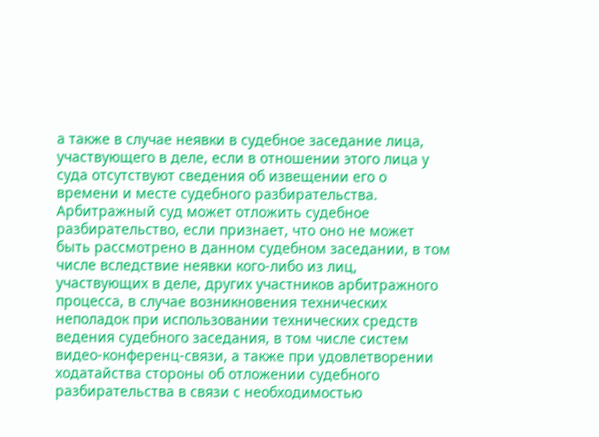а также в случае неявки в судебное заседание лица, участвующего в деле, если в отношении этого лица у суда отсутствуют сведения об извещении его о времени и месте судебного разбирательства.
Арбитражный суд может отложить судебное разбирательство, если признает, что оно не может быть рассмотрено в данном судебном заседании, в том числе вследствие неявки кого-либо из лиц, участвующих в деле, других участников арбитражного процесса, в случае возникновения технических неполадок при использовании технических средств ведения судебного заседания, в том числе систем видео-конференц-связи, а также при удовлетворении ходатайства стороны об отложении судебного разбирательства в связи с необходимостью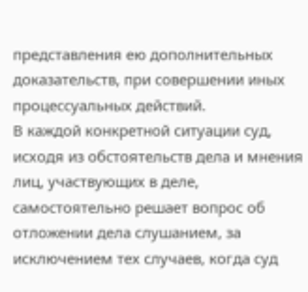представления ею дополнительных доказательств, при совершении иных процессуальных действий.
В каждой конкретной ситуации суд, исходя из обстоятельств дела и мнения лиц, участвующих в деле, самостоятельно решает вопрос об отложении дела слушанием, за исключением тех случаев, когда суд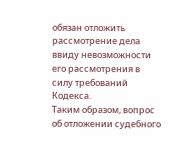обязан отложить рассмотрение дела ввиду невозможности его рассмотрения в силу требований Кодекса.
Таким образом, вопрос об отложении судебного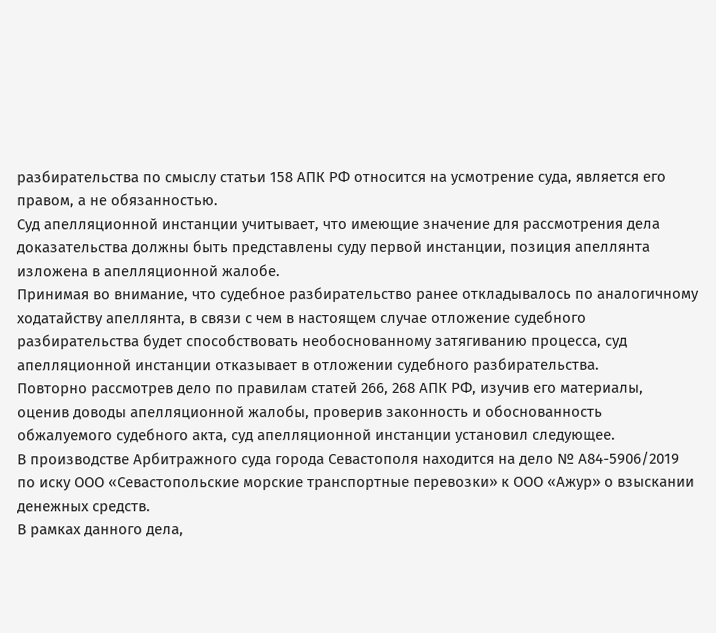разбирательства по смыслу статьи 158 АПК РФ относится на усмотрение суда, является его правом, а не обязанностью.
Суд апелляционной инстанции учитывает, что имеющие значение для рассмотрения дела доказательства должны быть представлены суду первой инстанции, позиция апеллянта изложена в апелляционной жалобе.
Принимая во внимание, что судебное разбирательство ранее откладывалось по аналогичному ходатайству апеллянта, в связи с чем в настоящем случае отложение судебного разбирательства будет способствовать необоснованному затягиванию процесса, суд апелляционной инстанции отказывает в отложении судебного разбирательства.
Повторно рассмотрев дело по правилам статей 266, 268 АПК РФ, изучив его материалы, оценив доводы апелляционной жалобы, проверив законность и обоснованность обжалуемого судебного акта, суд апелляционной инстанции установил следующее.
В производстве Арбитражного суда города Севастополя находится на дело № А84-5906/2019 по иску ООО «Севастопольские морские транспортные перевозки» к ООО «Ажур» о взыскании денежных средств.
В рамках данного дела,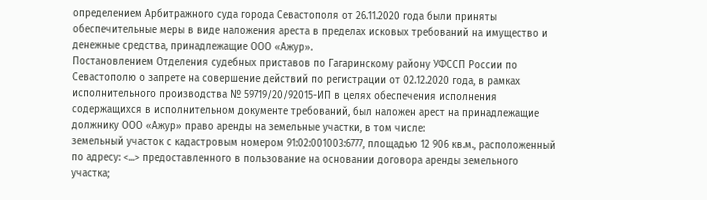определением Арбитражного суда города Севастополя от 26.11.2020 года были приняты обеспечительные меры в виде наложения ареста в пределах исковых требований на имущество и денежные средства, принадлежащие ООО «Ажур».
Постановлением Отделения судебных приставов по Гагаринскому району УФССП России по Севастополю о запрете на совершение действий по регистрации от 02.12.2020 года, в рамках исполнительного производства № 59719/20/92015-ИП в целях обеспечения исполнения содержащихся в исполнительном документе требований, был наложен арест на принадлежащие должнику ООО «Ажур» право аренды на земельные участки, в том числе:
земельный участок с кадастровым номером 91:02:001003:6777, площадью 12 906 кв.м., расположенный по адресу: <...> предоставленного в пользование на основании договора аренды земельного участка;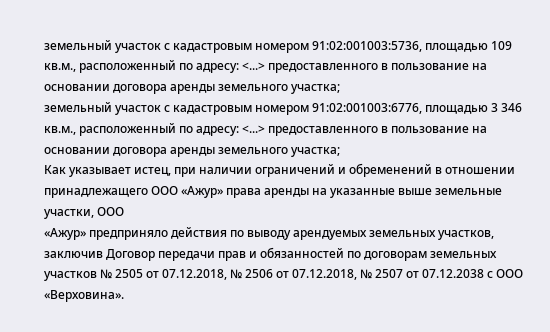земельный участок с кадастровым номером 91:02:001003:5736, площадью 109 кв.м., расположенный по адресу: <...> предоставленного в пользование на основании договора аренды земельного участка;
земельный участок с кадастровым номером 91:02:001003:6776, площадью 3 346 кв.м., расположенный по адресу: <...> предоставленного в пользование на основании договора аренды земельного участка;
Как указывает истец, при наличии ограничений и обременений в отношении принадлежащего ООО «Ажур» права аренды на указанные выше земельные участки, ООО
«Ажур» предприняло действия по выводу арендуемых земельных участков, заключив Договор передачи прав и обязанностей по договорам земельных участков № 2505 от 07.12.2018, № 2506 от 07.12.2018, № 2507 от 07.12.2038 с ООО «Верховина».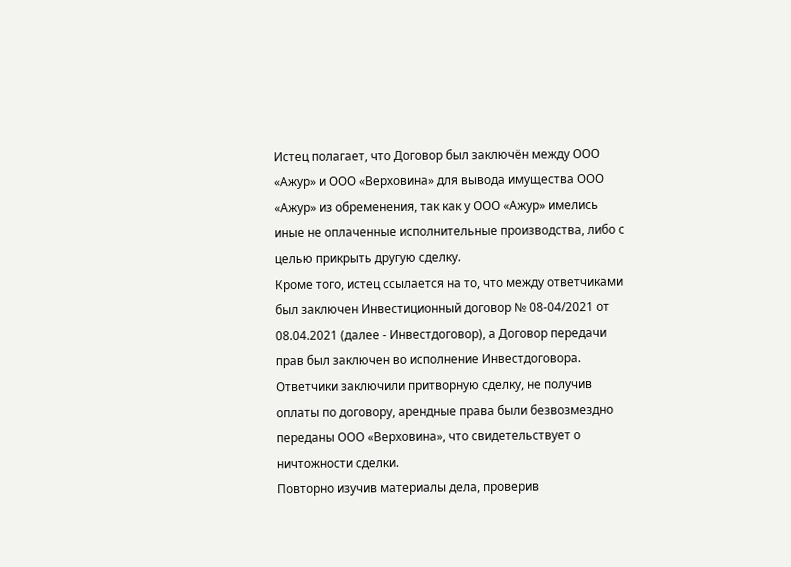Истец полагает, что Договор был заключён между ООО «Ажур» и ООО «Верховина» для вывода имущества ООО «Ажур» из обременения, так как у ООО «Ажур» имелись иные не оплаченные исполнительные производства, либо с целью прикрыть другую сделку.
Кроме того, истец ссылается на то, что между ответчиками был заключен Инвестиционный договор № 08-04/2021 от 08.04.2021 (далее - Инвестдоговор), а Договор передачи прав был заключен во исполнение Инвестдоговора. Ответчики заключили притворную сделку, не получив оплаты по договору, арендные права были безвозмездно переданы ООО «Верховина», что свидетельствует о ничтожности сделки.
Повторно изучив материалы дела, проверив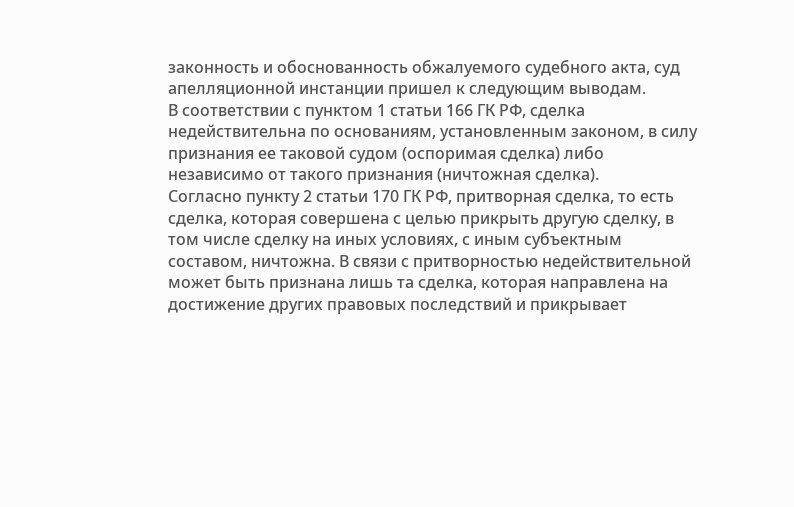законность и обоснованность обжалуемого судебного акта, суд апелляционной инстанции пришел к следующим выводам.
В соответствии с пунктом 1 статьи 166 ГК РФ, сделка недействительна по основаниям, установленным законом, в силу признания ее таковой судом (оспоримая сделка) либо независимо от такого признания (ничтожная сделка).
Согласно пункту 2 статьи 170 ГК РФ, притворная сделка, то есть сделка, которая совершена с целью прикрыть другую сделку, в том числе сделку на иных условиях, с иным субъектным составом, ничтожна. В связи с притворностью недействительной может быть признана лишь та сделка, которая направлена на достижение других правовых последствий и прикрывает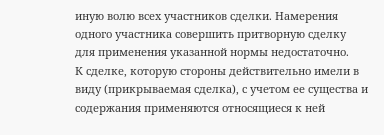иную волю всех участников сделки. Намерения одного участника совершить притворную сделку для применения указанной нормы недостаточно.
К сделке, которую стороны действительно имели в виду (прикрываемая сделка), с учетом ее существа и содержания применяются относящиеся к ней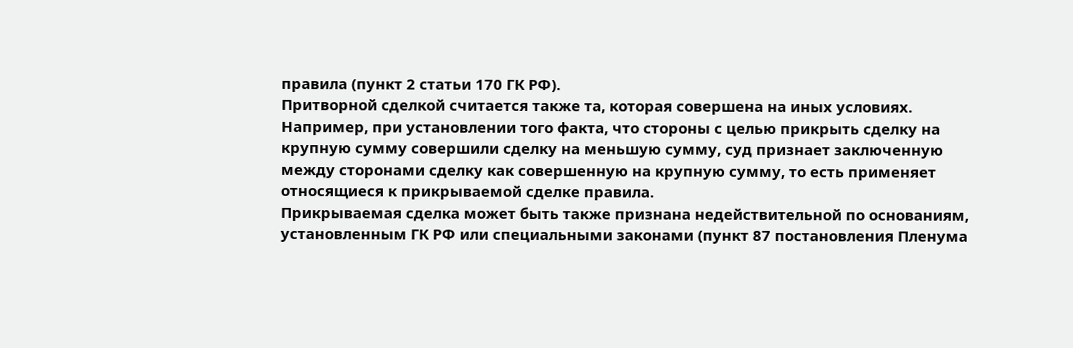правила (пункт 2 статьи 170 ГК РФ).
Притворной сделкой считается также та, которая совершена на иных условиях. Например, при установлении того факта, что стороны с целью прикрыть сделку на крупную сумму совершили сделку на меньшую сумму, суд признает заключенную между сторонами сделку как совершенную на крупную сумму, то есть применяет относящиеся к прикрываемой сделке правила.
Прикрываемая сделка может быть также признана недействительной по основаниям, установленным ГК РФ или специальными законами (пункт 87 постановления Пленума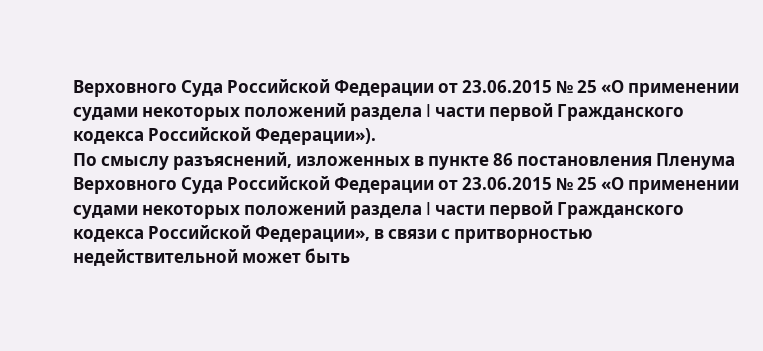Верховного Суда Российской Федерации от 23.06.2015 № 25 «О применении судами некоторых положений раздела I части первой Гражданского кодекса Российской Федерации»).
По смыслу разъяснений, изложенных в пункте 86 постановления Пленума Верховного Суда Российской Федерации от 23.06.2015 № 25 «О применении судами некоторых положений раздела I части первой Гражданского кодекса Российской Федерации», в связи с притворностью недействительной может быть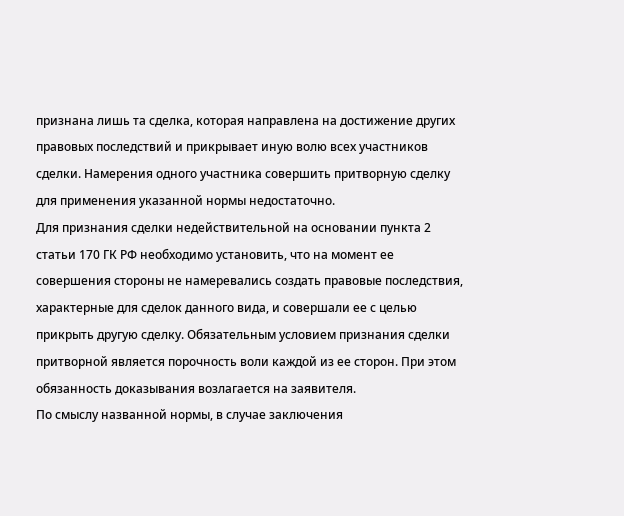признана лишь та сделка, которая направлена на достижение других правовых последствий и прикрывает иную волю всех участников сделки. Намерения одного участника совершить притворную сделку для применения указанной нормы недостаточно.
Для признания сделки недействительной на основании пункта 2 статьи 170 ГК РФ необходимо установить, что на момент ее совершения стороны не намеревались создать правовые последствия, характерные для сделок данного вида, и совершали ее с целью прикрыть другую сделку. Обязательным условием признания сделки притворной является порочность воли каждой из ее сторон. При этом обязанность доказывания возлагается на заявителя.
По смыслу названной нормы, в случае заключения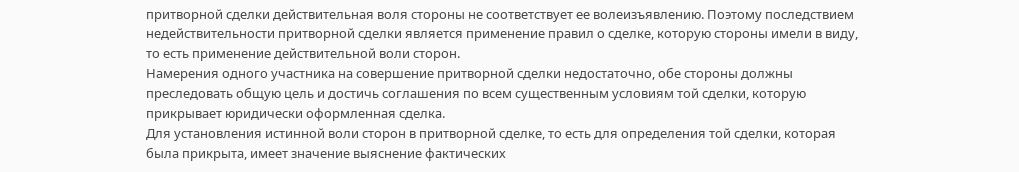притворной сделки действительная воля стороны не соответствует ее волеизъявлению. Поэтому последствием недействительности притворной сделки является применение правил о сделке, которую стороны имели в виду, то есть применение действительной воли сторон.
Намерения одного участника на совершение притворной сделки недостаточно, обе стороны должны преследовать общую цель и достичь соглашения по всем существенным условиям той сделки, которую прикрывает юридически оформленная сделка.
Для установления истинной воли сторон в притворной сделке, то есть для определения той сделки, которая была прикрыта, имеет значение выяснение фактических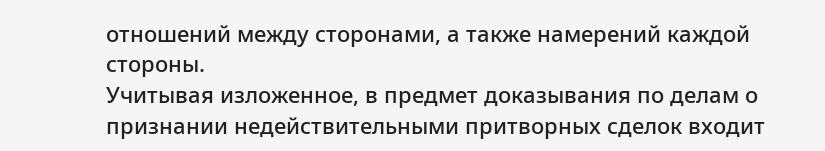отношений между сторонами, а также намерений каждой стороны.
Учитывая изложенное, в предмет доказывания по делам о признании недействительными притворных сделок входит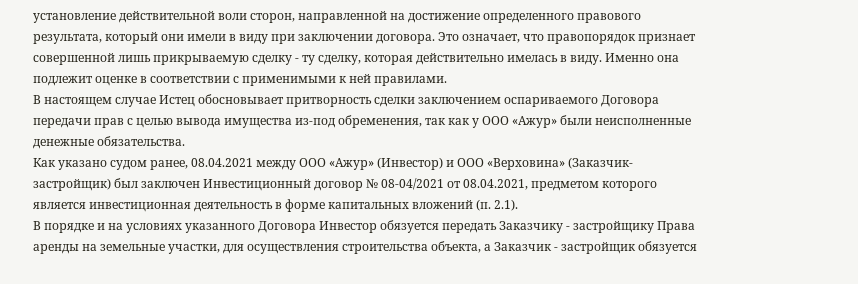установление действительной воли сторон, направленной на достижение определенного правового результата, который они имели в виду при заключении договора. Это означает, что правопорядок признает совершенной лишь прикрываемую сделку - ту сделку, которая действительно имелась в виду. Именно она подлежит оценке в соответствии с применимыми к ней правилами.
В настоящем случае Истец обосновывает притворность сделки заключением оспариваемого Договора передачи прав с целью вывода имущества из-под обременения, так как у ООО «Ажур» были неисполненные денежные обязательства.
Как указано судом ранее, 08.04.2021 между ООО «Ажур» (Инвестор) и ООО «Верховина» (Заказчик-застройщик) был заключен Инвестиционный договор № 08-04/2021 от 08.04.2021, предметом которого является инвестиционная деятельность в форме капитальных вложений (п. 2.1).
В порядке и на условиях указанного Договора Инвестор обязуется передать Заказчику - застройщику Права аренды на земельные участки, для осуществления строительства объекта, а Заказчик - застройщик обязуется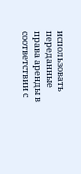использовать переданные права аренды в соответствии с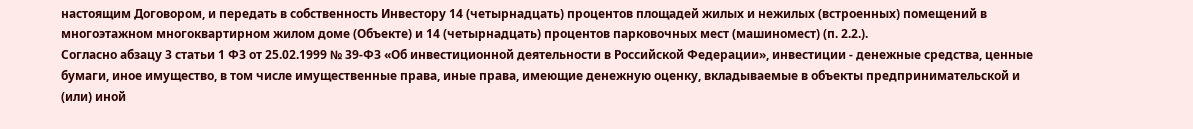настоящим Договором, и передать в собственность Инвестору 14 (четырнадцать) процентов площадей жилых и нежилых (встроенных) помещений в многоэтажном многоквартирном жилом доме (Объекте) и 14 (четырнадцать) процентов парковочных мест (машиномест) (п. 2.2.).
Согласно абзацу 3 статьи 1 ФЗ от 25.02.1999 № 39-ФЗ «Об инвестиционной деятельности в Российской Федерации», инвестиции - денежные средства, ценные бумаги, иное имущество, в том числе имущественные права, иные права, имеющие денежную оценку, вкладываемые в объекты предпринимательской и (или) иной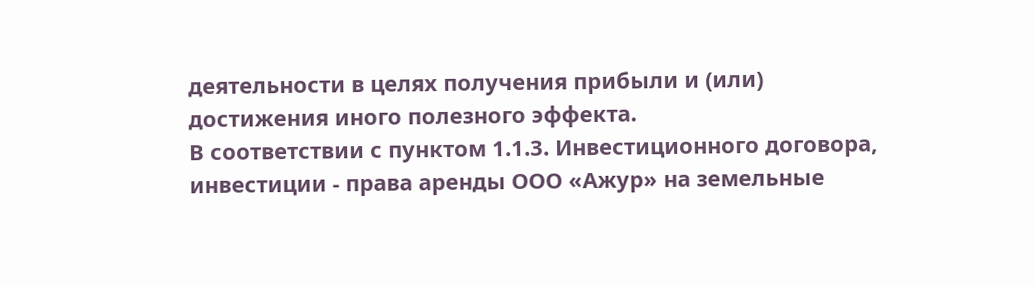деятельности в целях получения прибыли и (или) достижения иного полезного эффекта.
В соответствии с пунктом 1.1.3. Инвестиционного договора, инвестиции - права аренды ООО «Ажур» на земельные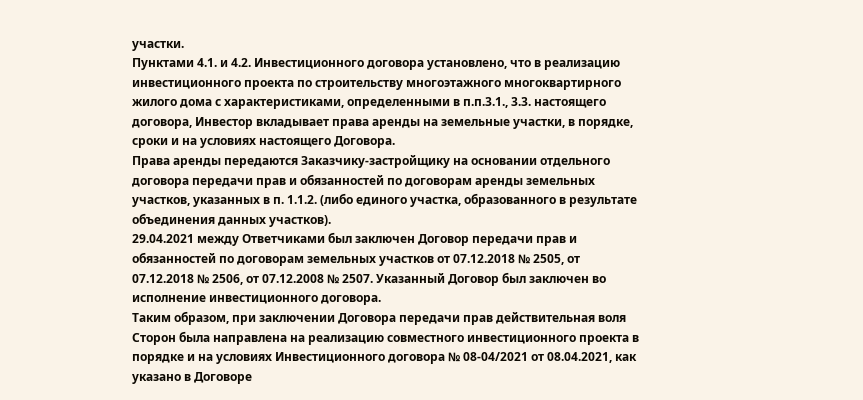участки.
Пунктами 4.1. и 4.2. Инвестиционного договора установлено, что в реализацию инвестиционного проекта по строительству многоэтажного многоквартирного жилого дома с характеристиками, определенными в п.п.3.1., 3.3. настоящего договора, Инвестор вкладывает права аренды на земельные участки, в порядке, сроки и на условиях настоящего Договора.
Права аренды передаются Заказчику-застройщику на основании отдельного договора передачи прав и обязанностей по договорам аренды земельных участков, указанных в п. 1.1.2. (либо единого участка, образованного в результате объединения данных участков).
29.04.2021 между Ответчиками был заключен Договор передачи прав и обязанностей по договорам земельных участков от 07.12.2018 № 2505, от 07.12.2018 № 2506, от 07.12.2008 № 2507. Указанный Договор был заключен во исполнение инвестиционного договора.
Таким образом, при заключении Договора передачи прав действительная воля Сторон была направлена на реализацию совместного инвестиционного проекта в порядке и на условиях Инвестиционного договора № 08-04/2021 от 08.04.2021, как указано в Договоре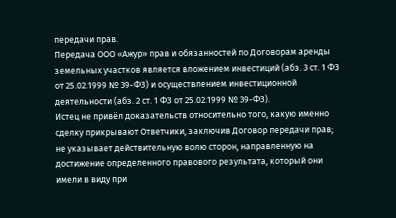передачи прав.
Передача ООО «Ажур» прав и обязанностей по Договорам аренды земельных участков является вложением инвестиций (абз. 3 ст. 1 ФЗ от 25.02.1999 № 39-ФЗ) и осуществлением инвестиционной деятельности (абз. 2 ст. 1 ФЗ от 25.02.1999 № 39-ФЗ).
Истец не привёл доказательств относительно того, какую именно сделку прикрывают Ответчики, заключив Договор передачи прав; не указывает действительную волю сторон, направленную на достижение определенного правового результата, который они имели в виду при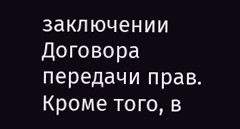заключении Договора передачи прав.
Кроме того, в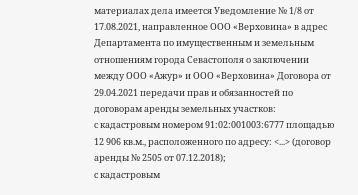материалах дела имеется Уведомление № 1/8 от 17.08.2021, направленное ООО «Верховина» в адрес Департамента по имущественным и земельным отношениям города Севастополя о заключении между ООО «Ажур» и ООО «Верховина» Договора от 29.04.2021 передачи прав и обязанностей по договорам аренды земельных участков:
с кадастровым номером 91:02:001003:6777 площадью 12 906 кв.м., расположенного по адресу: <...> (договор аренды № 2505 от 07.12.2018);
с кадастровым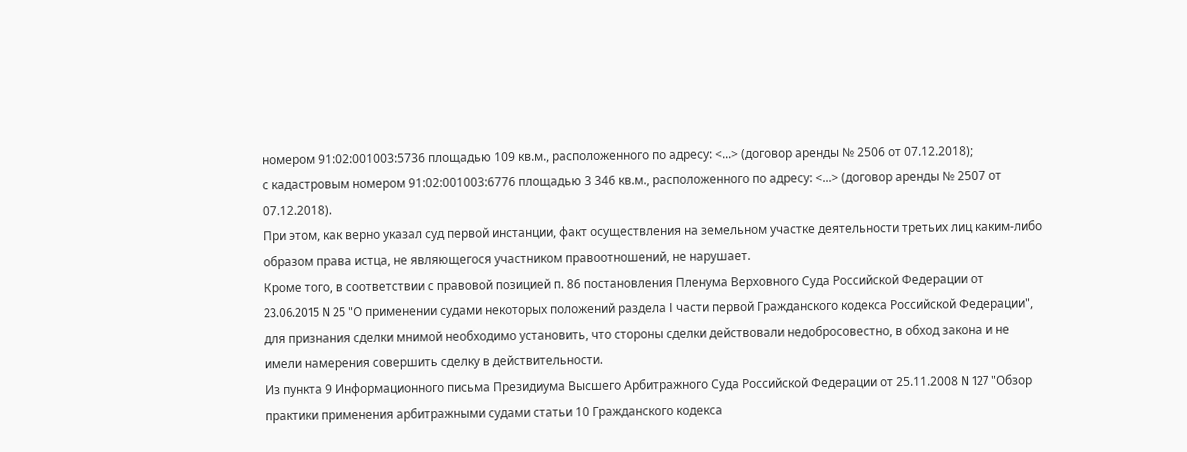номером 91:02:001003:5736 площадью 109 кв.м., расположенного по адресу: <...> (договор аренды № 2506 от 07.12.2018);
с кадастровым номером 91:02:001003:6776 площадью 3 346 кв.м., расположенного по адресу: <...> (договор аренды № 2507 от 07.12.2018).
При этом, как верно указал суд первой инстанции, факт осуществления на земельном участке деятельности третьих лиц каким-либо образом права истца, не являющегося участником правоотношений, не нарушает.
Кроме того, в соответствии с правовой позицией п. 86 постановления Пленума Верховного Суда Российской Федерации от 23.06.2015 N 25 "О применении судами некоторых положений раздела I части первой Гражданского кодекса Российской Федерации", для признания сделки мнимой необходимо установить, что стороны сделки действовали недобросовестно, в обход закона и не имели намерения совершить сделку в действительности.
Из пункта 9 Информационного письма Президиума Высшего Арбитражного Суда Российской Федерации от 25.11.2008 N 127 "Обзор практики применения арбитражными судами статьи 10 Гражданского кодекса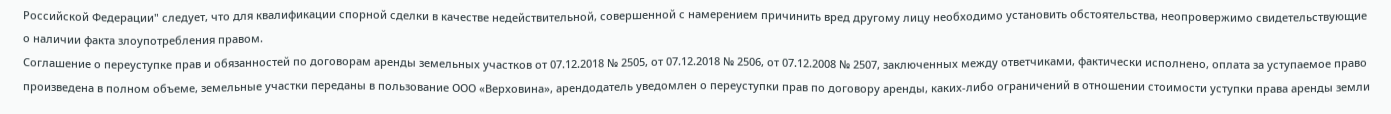Российской Федерации" следует, что для квалификации спорной сделки в качестве недействительной, совершенной с намерением причинить вред другому лицу необходимо установить обстоятельства, неопровержимо свидетельствующие о наличии факта злоупотребления правом.
Соглашение о переуступке прав и обязанностей по договорам аренды земельных участков от 07.12.2018 № 2505, от 07.12.2018 № 2506, от 07.12.2008 № 2507, заключенных между ответчиками, фактически исполнено, оплата за уступаемое право произведена в полном объеме, земельные участки переданы в пользование ООО «Верховина», арендодатель уведомлен о переуступки прав по договору аренды, каких-либо ограничений в отношении стоимости уступки права аренды земли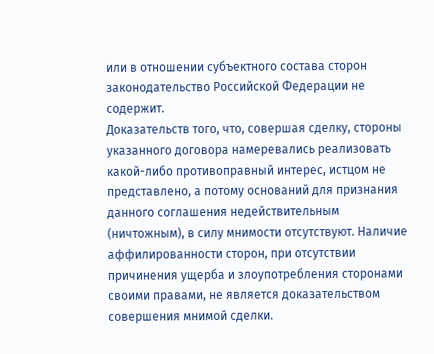или в отношении субъектного состава сторон законодательство Российской Федерации не содержит.
Доказательств того, что, совершая сделку, стороны указанного договора намеревались реализовать какой-либо противоправный интерес, истцом не представлено, а потому оснований для признания данного соглашения недействительным (ничтожным), в силу мнимости отсутствуют. Наличие аффилированности сторон, при отсутствии причинения ущерба и злоупотребления сторонами своими правами, не является доказательством совершения мнимой сделки.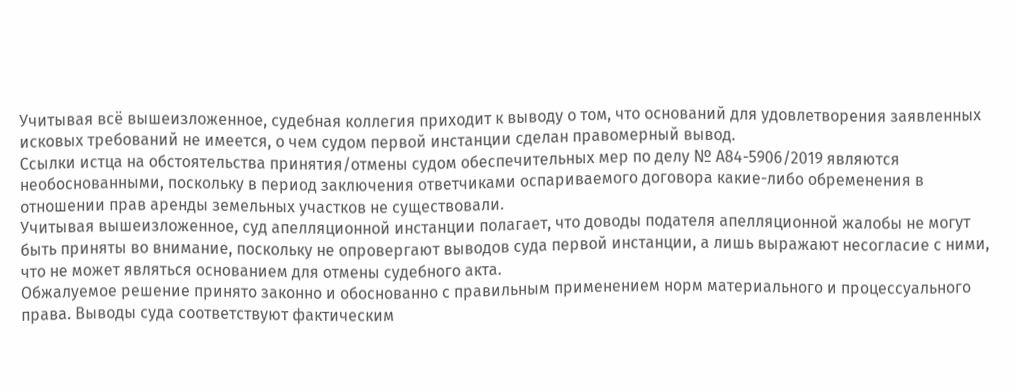Учитывая всё вышеизложенное, судебная коллегия приходит к выводу о том, что оснований для удовлетворения заявленных исковых требований не имеется, о чем судом первой инстанции сделан правомерный вывод.
Ссылки истца на обстоятельства принятия/отмены судом обеспечительных мер по делу № А84-5906/2019 являются необоснованными, поскольку в период заключения ответчиками оспариваемого договора какие-либо обременения в отношении прав аренды земельных участков не существовали.
Учитывая вышеизложенное, суд апелляционной инстанции полагает, что доводы подателя апелляционной жалобы не могут быть приняты во внимание, поскольку не опровергают выводов суда первой инстанции, а лишь выражают несогласие с ними, что не может являться основанием для отмены судебного акта.
Обжалуемое решение принято законно и обоснованно с правильным применением норм материального и процессуального права. Выводы суда соответствуют фактическим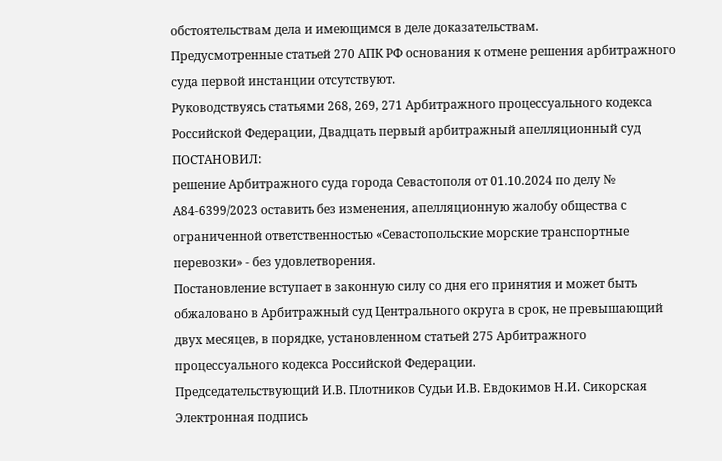обстоятельствам дела и имеющимся в деле доказательствам.
Предусмотренные статьей 270 АПК РФ основания к отмене решения арбитражного суда первой инстанции отсутствуют.
Руководствуясь статьями 268, 269, 271 Арбитражного процессуального кодекса Российской Федерации, Двадцать первый арбитражный апелляционный суд
ПОСТАНОВИЛ:
решение Арбитражного суда города Севастополя от 01.10.2024 по делу № А84-6399/2023 оставить без изменения, апелляционную жалобу общества с ограниченной ответственностью «Севастопольские морские транспортные перевозки» - без удовлетворения.
Постановление вступает в законную силу со дня его принятия и может быть обжаловано в Арбитражный суд Центрального округа в срок, не превышающий двух месяцев, в порядке, установленном статьей 275 Арбитражного процессуального кодекса Российской Федерации.
Председательствующий И.В. Плотников Судьи И.В. Евдокимов Н.И. Сикорская
Электронная подпись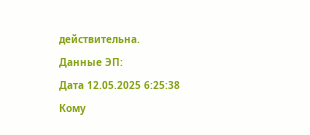действительна.
Данные ЭП:
Дата 12.05.2025 6:25:38
Кому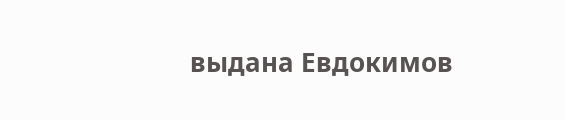выдана Евдокимов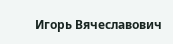Игорь Вячеславович